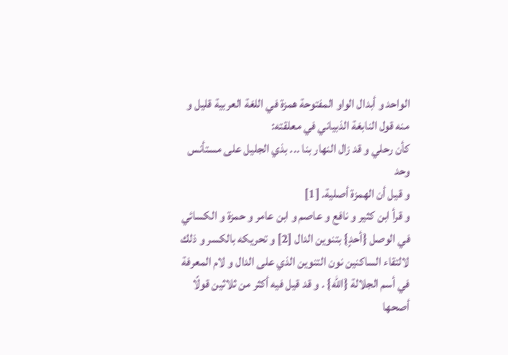الواحد و أبدال الواو المفتوحة همزة في اللغة العربية قليل و منه قول النابغة الذبياني في معلقته:
كأن رحلي و قد زال النهار بنا ... بذي الجليل على مستأنس وحد
و قيل أن الهمزة أصلية. [1]
و قرأ ابن كثير و نافع و عاصم و ابن عامر و حمزة و الكسائي في الوصل {أحدٍ} بتنوين الدال [2] و تحريكه بالكسر و ذلك لالتقاء الساكنين نون التنوين الذي على الدال و لام المعرفة في أسم الجلالة {الله} . و قد قيل فيه أكثر من ثلاثين قولًا أصحها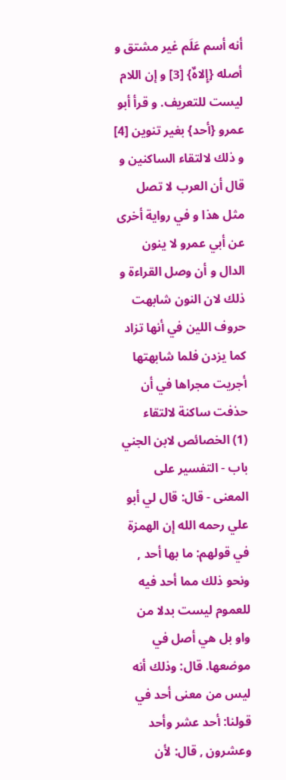أنه أسم عَلَم غير مشتق و أصله {إِلاهٌ} [3] و إن اللام ليست للتعريف. و قرأ أبو عمرو {أحد} بغير تنوين [4] و ذلك لالتقاء الساكنين و قال أن العرب لا تصل مثل هذا و في رواية أخرى عن أبي عمرو لا ينون الدال و أن وصل القراءة و ذلك لان النون شابهت حروف اللين في أنها تزاد كما يزدن فلما شابهتها أجريت مجراها في أن حذفت ساكنة لالتقاء
(1) الخصائص لابن الجني باب - التفسير على المعنى - قال: قال لي أبو علي رحمه الله إن الهمزة في قولهم: ما بها أحد , ونحو ذلك مما أحد فيه للعموم ليست بدلا من واو بل هي أصل في موضعها. قال: وذلك أنه ليس من معنى أحد في قولنا: أحد عشر وأحد وعشرون , قال: لأن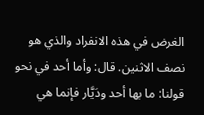الغرض في هذه الانفراد والذي هو نصف الاثنين. قال: وأما أحد في نحو قولنا: ما بها أحد ودَيَّار فإنما هي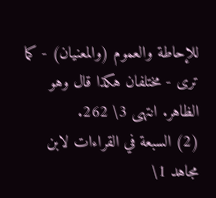للإحاطة والعموم (والمعنيان) - كما ترى - مختلفان هكذا قال وهو الظاهر. انتهى 3\ 262.
(2) السبعة في القراءات لابن مجاهد 1\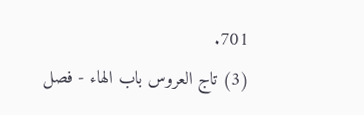701.
(3) تاج العروس باب الهاء - فصل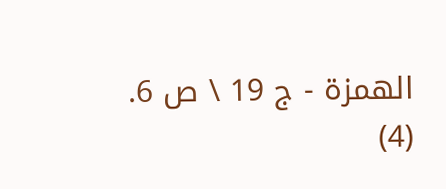الهمزة - ج 19 \ ص 6.
(4)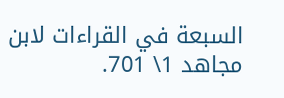السبعة في القراءات لابن مجاهد 1\ 701.